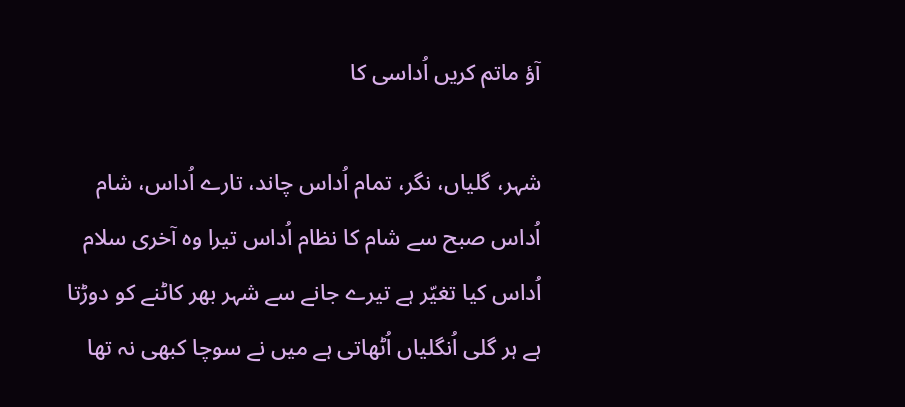آؤ ماتم کریں اُداسی کا

شہر، گلیاں، نگر، تمام اُداس چاند، تارے اُداس، شام اُداس صبح سے شام کا نظام اُداس تیرا وہ آخری سلام اُداس کیا تغیّر ہے تیرے جانے سے شہر بھر کاٹنے کو دوڑتا ہے ہر گلی اُنگلیاں اُٹھاتی ہے میں نے سوچا کبھی نہ تھا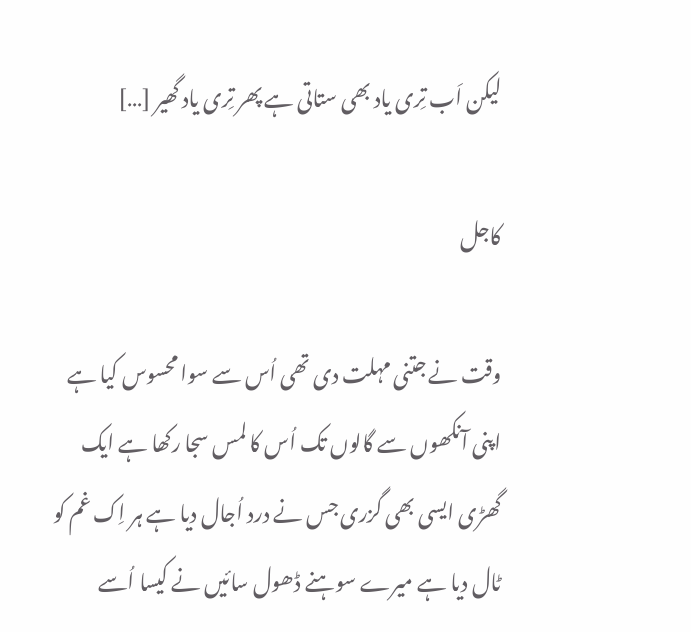لیکن اَب تِری یاد بھی ستاتی ہے پھر تِری یاد گھیر […]

کاجل

وقت نے جتنی مہلت دی تھی اُس سے سوا محسوس کیا ہے اپنی آنکھوں سے گالوں تک اُس کا لمس سجا رکھا ہے ایک گھڑی ایسی بھی گزری جس نے درد اُجال دیا ہے ہر اِک غم کو ٹال دیا ہے میرے سوہنے ڈھول سائیں نے کیسا اُسے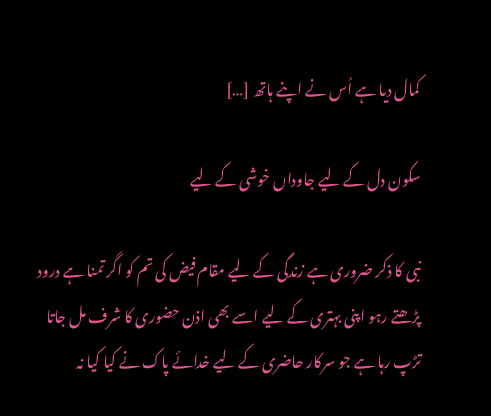کمال دیا ہے اُس نے اپنے ہاتھ […]

سکون دل کے لیے جاوداں خوشی کے لیے

نبی کا ذکر ضروری ہے زندگی کے لیے مقام فیض کی تم کو اگر تمنا ہے درود پڑھتے رہو اپنی بہتری کے لیے اسے بھی اذن حضوری کا شرف مل جاتا تڑپ رہا ہے جو سرکار حاضری کے لیے خدائے پاک نے کیا کیا نہ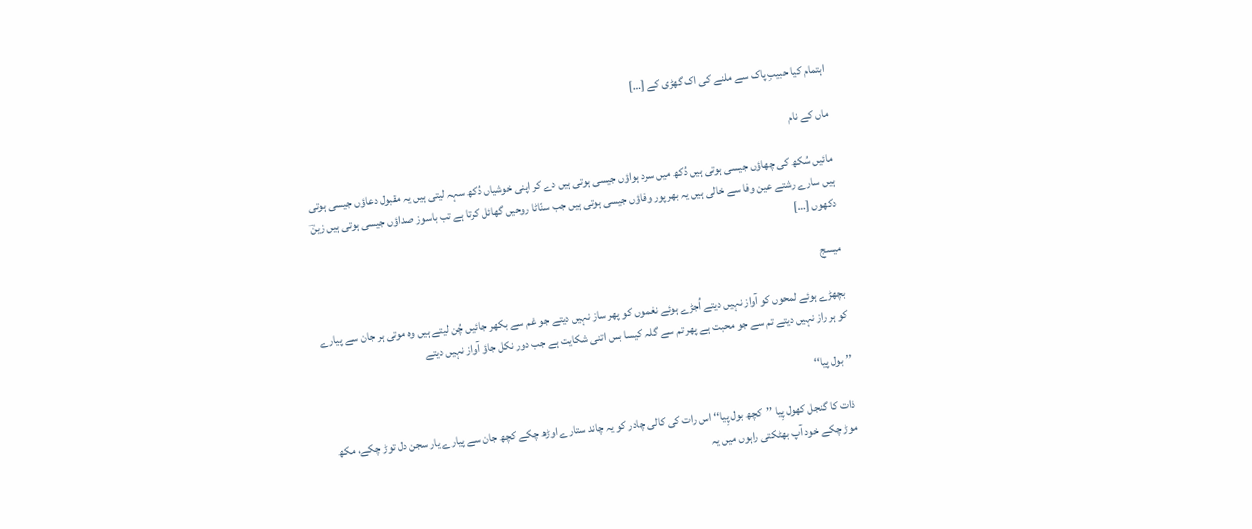اہتمام کیا حبیبِ پاک سے ملنے کی اک گھڑی کے […]

ماں کے نام

مائیں سُکھ کی چھاؤں جیسی ہوتی ہیں دُکھ میں سرد ہواؤں جیسی ہوتی ہیں دے کر اپنی خوشیاں دُکھ سہہ لیتی ہیں یہ مقبول دعاؤں جیسی ہوتی ہیں سارے رشتے عین وفا سے خالی ہیں یہ بھرپور وفاؤں جیسی ہوتی ہیں جب سنّاٹا روحیں گھائل کرتا ہے تب باسوز صداؤں جیسی ہوتی ہیں زینؔ دکھوں […]

میسج

بچھڑے ہوئے لمحوں کو آواز نہیں دیتے اُجڑے ہوئے نغموں کو پھر ساز نہیں دیتے جو غم سے بکھر جائیں چُن لیتے ہیں وہ موتی ہر جان سے پیارے کو ہر راز نہیں دیتے تم سے جو محبت ہے پھر تم سے گلہ کیسا بس اتنی شکایت ہے جب دور نکل جاؤ آواز نہیں دیتے

’’ بول پیا‘‘

ذات کا گنجل کھول پِیا ’’کچھ بول پِیا‘‘ اس رات کی کالی چادر کو یہ چاند ستارے اوڑھ چکے کچھ جان سے پیارے یار سجن دل توڑ چکے، مکھ موڑ چکے خود آپ بھٹکتی راہوں میں یہ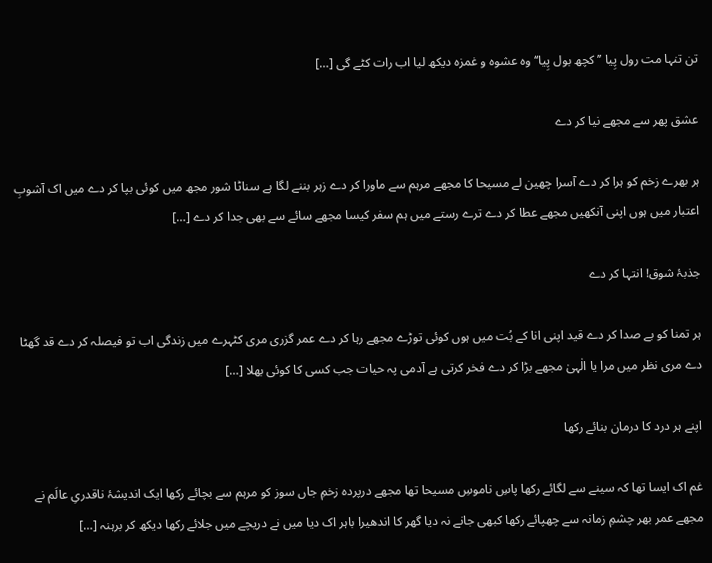تن تنہا مت رول پِیا ’’کچھ بول پِیا‘‘ وہ عشوہ و غمزہ دیکھ لیا اب رات کٹے گی […]

عشق پھر سے مجھے نیا کر دے

ہر بھرے زخم کو ہرا کر دے آسرا چھین لے مسیحا کا مجھے مرہم سے ماورا کر دے زہر بننے لگا ہے سناٹا شور مجھ میں کوئی بپا کر دے میں اک آشوبِ اعتبار میں ہوں اپنی آنکھیں مجھے عطا کر دے ترے رستے میں ہم سفر کیسا مجھے سائے سے بھی جدا کر دے […]

جذبۂ شوق! انتہا کر دے

ہر تمنا کو بے صدا کر دے قید اپنی انا کے بُت میں ہوں کوئی توڑے مجھے رہا کر دے عمر گزری مری کٹہرے میں زندگی اب تو فیصلہ کر دے قد گھٹا دے مری نظر میں مرا یا الٰہیٰ مجھے بڑا کر دے فخر کرتی ہے آدمی پہ حیات جب کسی کا کوئی بھلا […]

اپنے ہر درد کا درمان بنائے رکھا

غم اک ایسا تھا کہ سینے سے لگائے رکھا پاسِ ناموسِ مسیحا تھا مجھے درپردہ زخمِ جاں سوز کو مرہم سے بچائے رکھا ایک اندیشۂ ناقدریِ عالَم نے مجھے عمر بھر چشمِ زمانہ سے چھپائے رکھا کبھی جانے نہ دیا گھر کا اندھیرا باہر اک دیا میں نے دریچے میں جلائے رکھا دیکھ کر برہنہ […]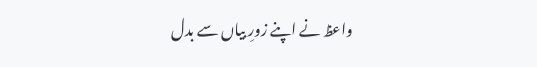واعظ نے اپنے زورِ بیاں سے بدل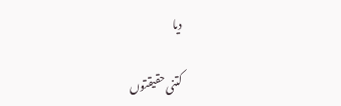دیا

کتنی حقیقتوں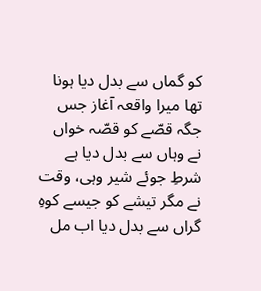کو گماں سے بدل دیا ہونا تھا میرا واقعہ آغاز جس جگہ قصّے کو قصّہ خواں نے وہاں سے بدل دیا ہے شرطِ جوئے شیر وہی، وقت نے مگر تیشے کو جیسے کوہِ گراں سے بدل دیا اب مل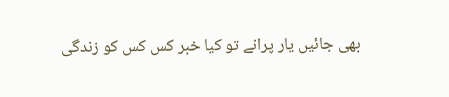بھی جائیں یار پرانے تو کیا خبر کس کس کو زندگی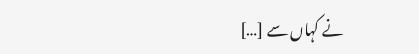نے کہاں سے […]